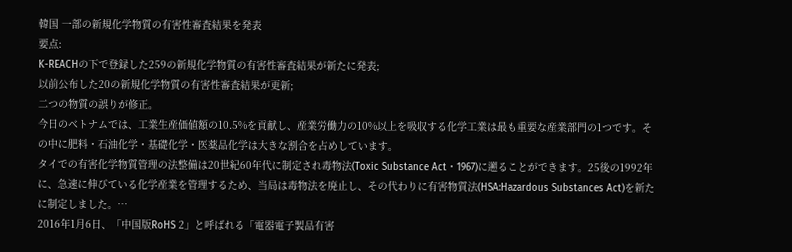韓国 一部の新規化学物質の有害性審査結果を発表
要点:
K-REACHの下で登録した259の新規化学物質の有害性審査結果が新たに発表;
以前公布した20の新規化学物質の有害性審査結果が更新;
二つの物質の誤りが修正。
今日のベトナムでは、工業生産価値額の10.5%を貢献し、産業労働力の10%以上を吸収する化学工業は最も重要な産業部門の1つです。その中に肥料・石油化学・基礎化学・医薬品化学は大きな割合を占めしています。
タイでの有害化学物質管理の法整備は20世紀60年代に制定され毒物法(Toxic Substance Act・1967)に遡ることができます。25後の1992年に、急速に伸びている化学産業を管理するため、当局は毒物法を廃止し、その代わりに有害物質法(HSA:Hazardous Substances Act)を新たに制定しました。…
2016年1月6日、「中国版RoHS 2」と呼ばれる「電器電子製品有害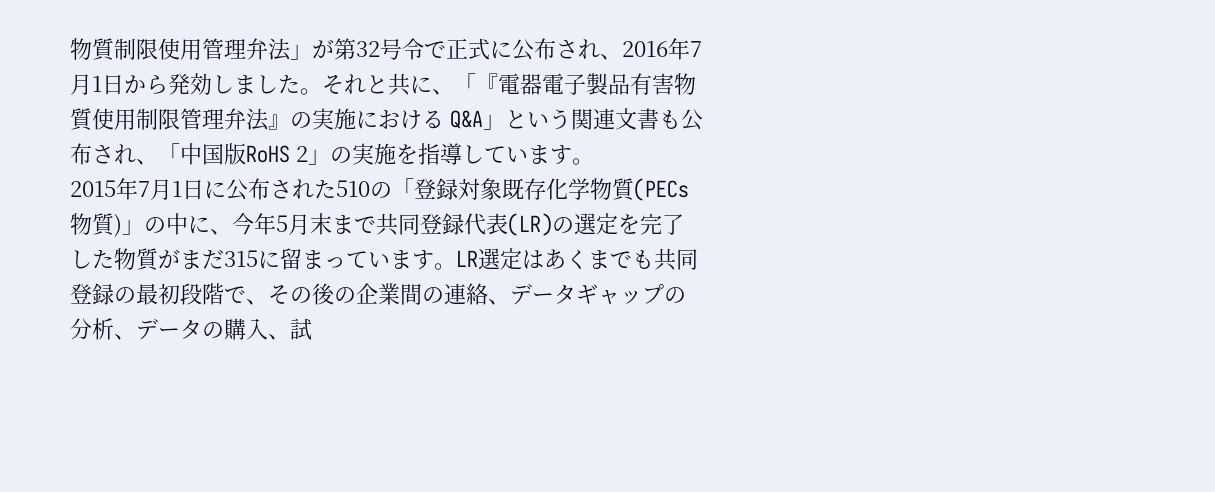物質制限使用管理弁法」が第32号令で正式に公布され、2016年7月1日から発効しました。それと共に、「『電器電子製品有害物質使用制限管理弁法』の実施における Q&A」という関連文書も公布され、「中国版RoHS 2」の実施を指導しています。
2015年7月1日に公布された510の「登録対象既存化学物質(PECs物質)」の中に、今年5月末まで共同登録代表(LR)の選定を完了した物質がまだ315に留まっています。LR選定はあくまでも共同登録の最初段階で、その後の企業間の連絡、データギャップの分析、データの購入、試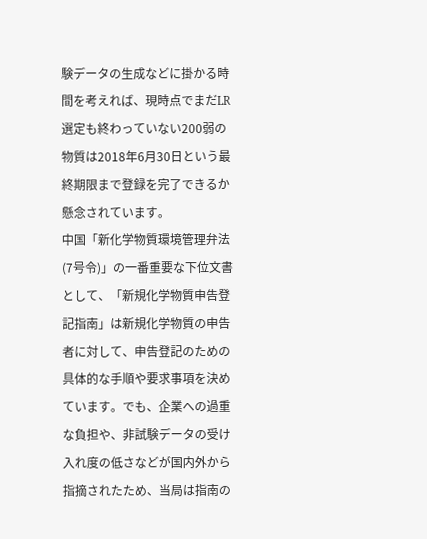験データの生成などに掛かる時間を考えれば、現時点でまだLR選定も終わっていない200弱の物質は2018年6月30日という最終期限まで登録を完了できるか懸念されています。
中国「新化学物質環境管理弁法(7号令)」の一番重要な下位文書として、「新規化学物質申告登記指南」は新規化学物質の申告者に対して、申告登記のための具体的な手順や要求事項を決めています。でも、企業への過重な負担や、非試験データの受け入れ度の低さなどが国内外から指摘されたため、当局は指南の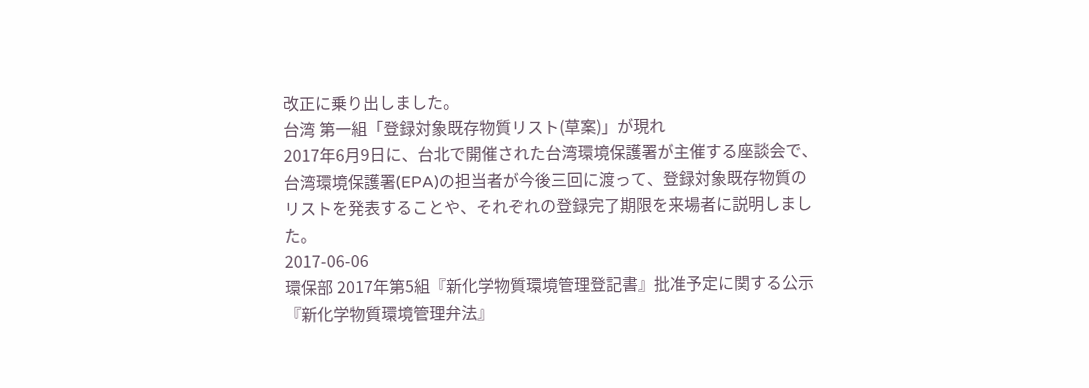改正に乗り出しました。
台湾 第一組「登録対象既存物質リスト(草案)」が現れ
2017年6月9日に、台北で開催された台湾環境保護署が主催する座談会で、台湾環境保護署(EPA)の担当者が今後三回に渡って、登録対象既存物質のリストを発表することや、それぞれの登録完了期限を来場者に説明しました。
2017-06-06
環保部 2017年第5組『新化学物質環境管理登記書』批准予定に関する公示
『新化学物質環境管理弁法』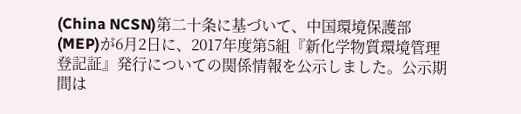(China NCSN)第二十条に基づいて、中国環境保護部(MEP)が6月2日に、2017年度第5組『新化学物質環境管理登記証』発行についての関係情報を公示しました。公示期間は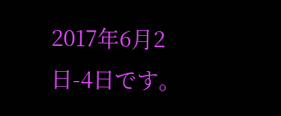2017年6月2日-4日です。